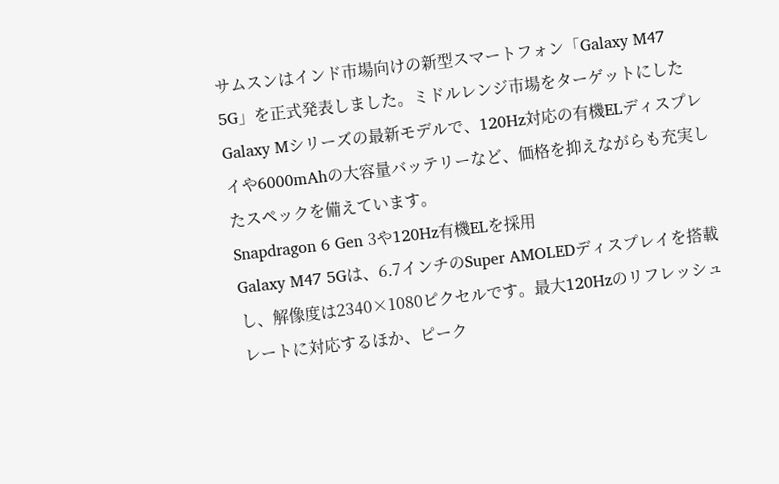サムスンはインド市場向けの新型スマートフォン「Galaxy M47 5G」を正式発表しました。ミドルレンジ市場をターゲットにしたGalaxy Mシリーズの最新モデルで、120Hz対応の有機ELディスプレイや6000mAhの大容量バッテリーなど、価格を抑えながらも充実したスペックを備えています。
Snapdragon 6 Gen 3や120Hz有機ELを採用
Galaxy M47 5Gは、6.7インチのSuper AMOLEDディスプレイを搭載し、解像度は2340×1080ピクセルです。最大120Hzのリフレッシュレートに対応するほか、ピーク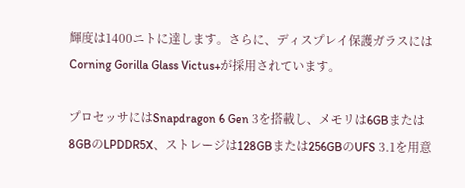輝度は1400ニトに達します。さらに、ディスプレイ保護ガラスにはCorning Gorilla Glass Victus+が採用されています。

プロセッサにはSnapdragon 6 Gen 3を搭載し、メモリは6GBまたは8GBのLPDDR5X、ストレージは128GBまたは256GBのUFS 3.1を用意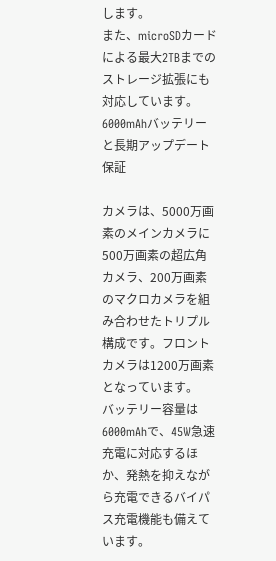します。
また、microSDカードによる最大2TBまでのストレージ拡張にも対応しています。
6000mAhバッテリーと長期アップデート保証

カメラは、5000万画素のメインカメラに500万画素の超広角カメラ、200万画素のマクロカメラを組み合わせたトリプル構成です。フロントカメラは1200万画素となっています。
バッテリー容量は6000mAhで、45W急速充電に対応するほか、発熱を抑えながら充電できるバイパス充電機能も備えています。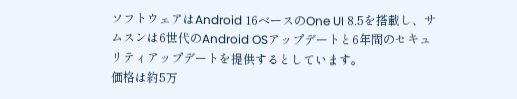ソフトウェアはAndroid 16ベースのOne UI 8.5を搭載し、サムスンは6世代のAndroid OSアップデートと6年間のセキュリティアップデートを提供するとしています。
価格は約5万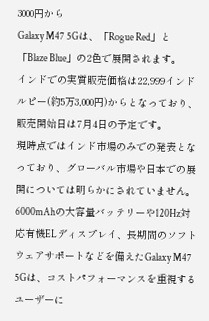3000円から
Galaxy M47 5Gは、「Rogue Red」と「Blaze Blue」の2色で展開されます。
インドでの実質販売価格は22,999インドルピー(約5万3,000円)からとなっており、販売開始日は7月4日の予定です。
現時点ではインド市場のみでの発表となっており、グローバル市場や日本での展開については明らかにされていません。
6000mAhの大容量バッテリーや120Hz対応有機ELディスプレイ、長期間のソフトウェアサポートなどを備えたGalaxy M47 5Gは、コストパフォーマンスを重視するユーザーに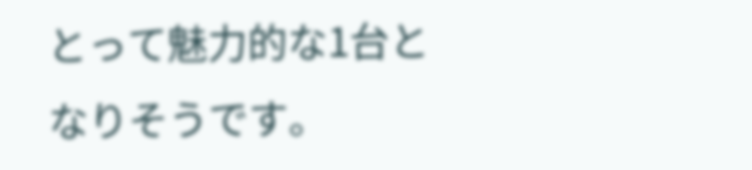とって魅力的な1台となりそうです。